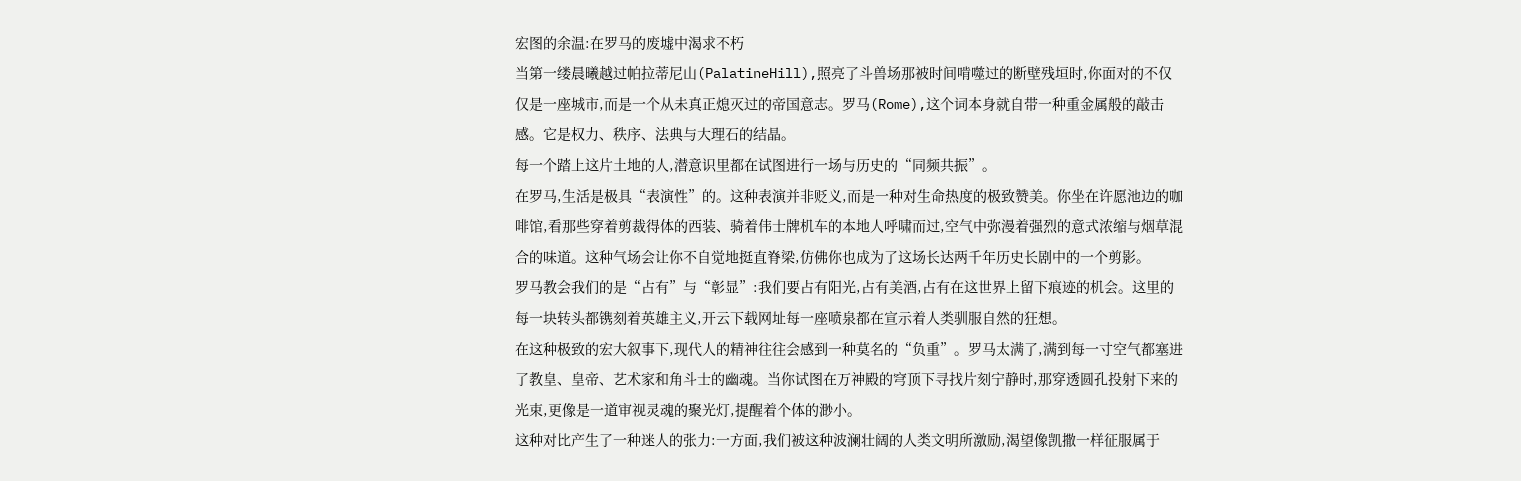宏图的余温:在罗马的废墟中渴求不朽
当第一缕晨曦越过帕拉蒂尼山(PalatineHill),照亮了斗兽场那被时间啃噬过的断壁残垣时,你面对的不仅仅是一座城市,而是一个从未真正熄灭过的帝国意志。罗马(Rome),这个词本身就自带一种重金属般的敲击感。它是权力、秩序、法典与大理石的结晶。
每一个踏上这片土地的人,潜意识里都在试图进行一场与历史的“同频共振”。
在罗马,生活是极具“表演性”的。这种表演并非贬义,而是一种对生命热度的极致赞美。你坐在许愿池边的咖啡馆,看那些穿着剪裁得体的西装、骑着伟士牌机车的本地人呼啸而过,空气中弥漫着强烈的意式浓缩与烟草混合的味道。这种气场会让你不自觉地挺直脊梁,仿佛你也成为了这场长达两千年历史长剧中的一个剪影。
罗马教会我们的是“占有”与“彰显”:我们要占有阳光,占有美酒,占有在这世界上留下痕迹的机会。这里的每一块转头都镌刻着英雄主义,开云下载网址每一座喷泉都在宣示着人类驯服自然的狂想。
在这种极致的宏大叙事下,现代人的精神往往会感到一种莫名的“负重”。罗马太满了,满到每一寸空气都塞进了教皇、皇帝、艺术家和角斗士的幽魂。当你试图在万神殿的穹顶下寻找片刻宁静时,那穿透圆孔投射下来的光束,更像是一道审视灵魂的聚光灯,提醒着个体的渺小。
这种对比产生了一种迷人的张力:一方面,我们被这种波澜壮阔的人类文明所激励,渴望像凯撒一样征服属于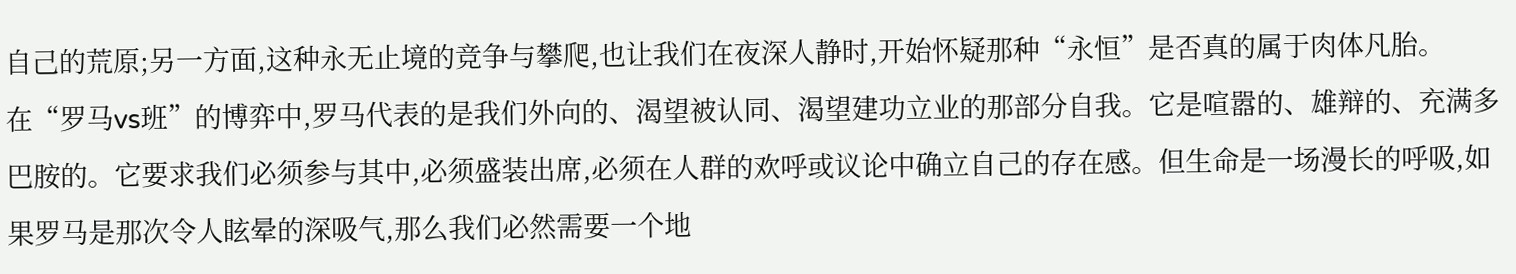自己的荒原;另一方面,这种永无止境的竞争与攀爬,也让我们在夜深人静时,开始怀疑那种“永恒”是否真的属于肉体凡胎。
在“罗马vs班”的博弈中,罗马代表的是我们外向的、渴望被认同、渴望建功立业的那部分自我。它是喧嚣的、雄辩的、充满多巴胺的。它要求我们必须参与其中,必须盛装出席,必须在人群的欢呼或议论中确立自己的存在感。但生命是一场漫长的呼吸,如果罗马是那次令人眩晕的深吸气,那么我们必然需要一个地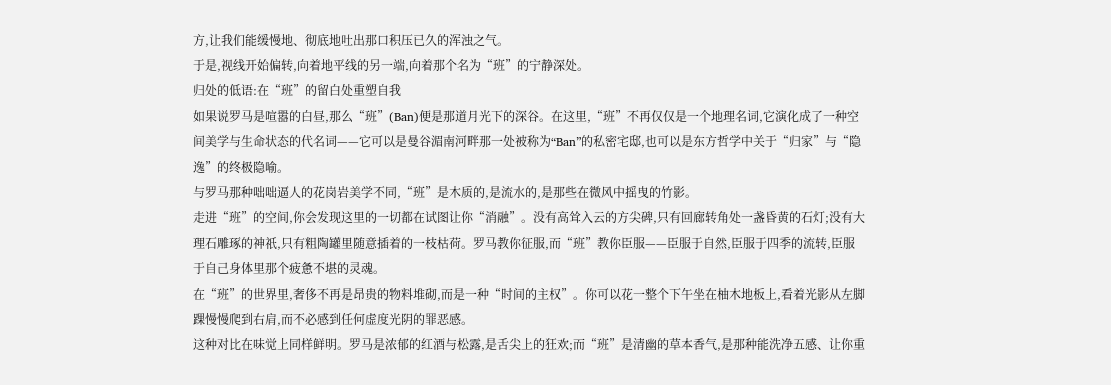方,让我们能缓慢地、彻底地吐出那口积压已久的浑浊之气。
于是,视线开始偏转,向着地平线的另一端,向着那个名为“班”的宁静深处。
归处的低语:在“班”的留白处重塑自我
如果说罗马是喧嚣的白昼,那么“班”(Ban)便是那道月光下的深谷。在这里,“班”不再仅仅是一个地理名词,它演化成了一种空间美学与生命状态的代名词——它可以是曼谷湄南河畔那一处被称为“Ban”的私密宅邸,也可以是东方哲学中关于“归家”与“隐逸”的终极隐喻。
与罗马那种咄咄逼人的花岗岩美学不同,“班”是木质的,是流水的,是那些在微风中摇曳的竹影。
走进“班”的空间,你会发现这里的一切都在试图让你“消融”。没有高耸入云的方尖碑,只有回廊转角处一盏昏黄的石灯;没有大理石雕琢的神祇,只有粗陶罐里随意插着的一枝枯荷。罗马教你征服,而“班”教你臣服——臣服于自然,臣服于四季的流转,臣服于自己身体里那个疲惫不堪的灵魂。
在“班”的世界里,奢侈不再是昂贵的物料堆砌,而是一种“时间的主权”。你可以花一整个下午坐在柚木地板上,看着光影从左脚踝慢慢爬到右肩,而不必感到任何虚度光阴的罪恶感。
这种对比在味觉上同样鲜明。罗马是浓郁的红酒与松露,是舌尖上的狂欢;而“班”是清幽的草本香气,是那种能洗净五感、让你重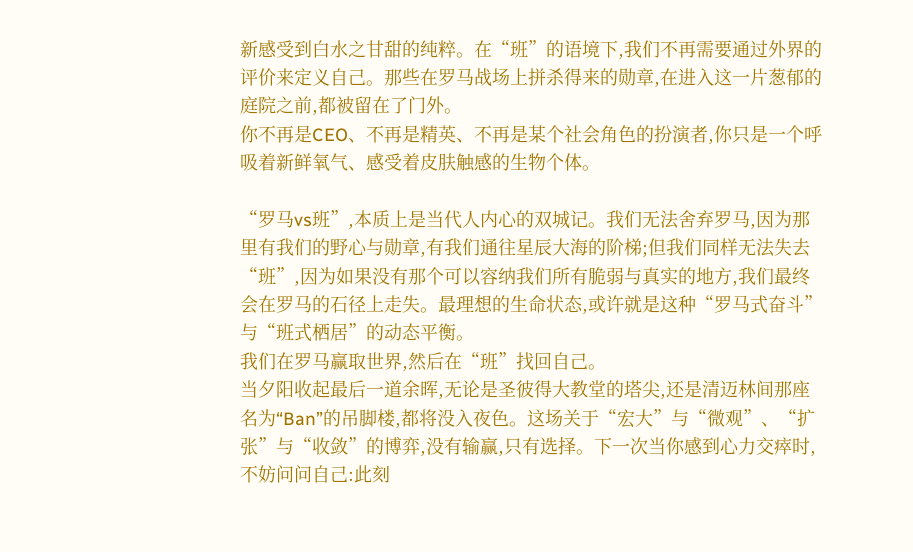新感受到白水之甘甜的纯粹。在“班”的语境下,我们不再需要通过外界的评价来定义自己。那些在罗马战场上拼杀得来的勋章,在进入这一片葱郁的庭院之前,都被留在了门外。
你不再是CEO、不再是精英、不再是某个社会角色的扮演者,你只是一个呼吸着新鲜氧气、感受着皮肤触感的生物个体。

“罗马vs班”,本质上是当代人内心的双城记。我们无法舍弃罗马,因为那里有我们的野心与勋章,有我们通往星辰大海的阶梯;但我们同样无法失去“班”,因为如果没有那个可以容纳我们所有脆弱与真实的地方,我们最终会在罗马的石径上走失。最理想的生命状态,或许就是这种“罗马式奋斗”与“班式栖居”的动态平衡。
我们在罗马赢取世界,然后在“班”找回自己。
当夕阳收起最后一道余晖,无论是圣彼得大教堂的塔尖,还是清迈林间那座名为“Ban”的吊脚楼,都将没入夜色。这场关于“宏大”与“微观”、“扩张”与“收敛”的博弈,没有输赢,只有选择。下一次当你感到心力交瘁时,不妨问问自己:此刻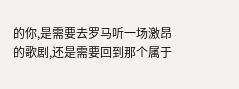的你,是需要去罗马听一场激昂的歌剧,还是需要回到那个属于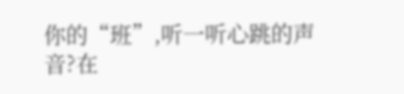你的“班”,听一听心跳的声音?在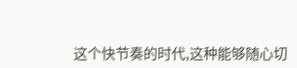这个快节奏的时代,这种能够随心切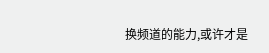换频道的能力,或许才是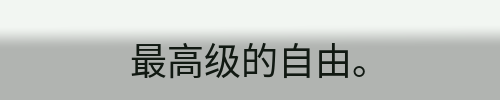最高级的自由。